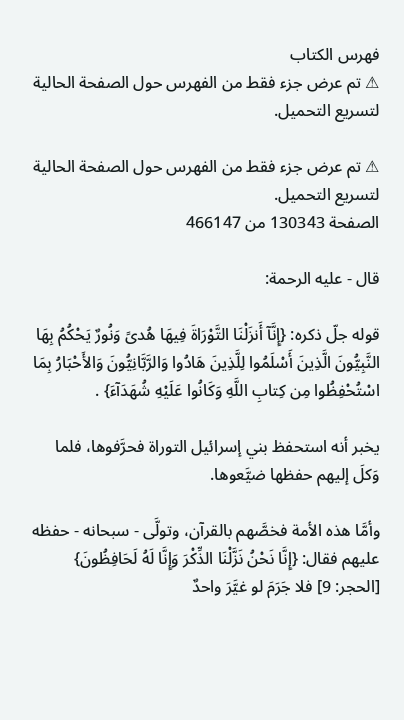فهرس الكتاب
⚠ تم عرض جزء فقط من الفهرس حول الصفحة الحالية لتسريع التحميل.

⚠ تم عرض جزء فقط من الفهرس حول الصفحة الحالية لتسريع التحميل.
الصفحة 130343 من 466147

قال - عليه الرحمة:

قوله جلّ ذكره: {إِنَّآ أَنزَلْنَا التَّوْرَاةَ فِيهَا هُدىً وَنُورٌ يَحْكُمُ بِهَا النَّبِيُّونَ الَّذِينَ أَسْلَمُوا لِلَّذِينَ هَادُوا وَالرَّبَّانِيُّونَ وَالأَحْبَارُ بِمَا اسْتُحْفِظُوا مِن كِتابِ اللَّهِ وَكَانُوا عَلَيْهِ شُهَدَآءَ} .

يخبر أنه استحفظ بني إسرائيل التوراة فحرَّفوها، فلما وَكلَ إليهم حفظها ضيَّعوها.

وأمَّا هذه الأمة فخصَّهم بالقرآن، وتولَّى - سبحانه - حفظه عليهم فقال: {إِنَّا نَحْنُ نَزَّلْنَا الذِّكْرَ وَإِنَّا لَهُ لَحَافِظُونَ} [الحجر: 9] فلا جَرَمَ لو غيَّرَ واحدٌ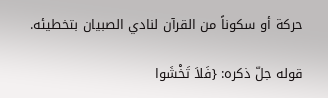حركة أو سكوناً من القرآن لنادي الصبيان بتخطيئه.

قوله جلّ ذكره: {فَلاَ تَخْشَوا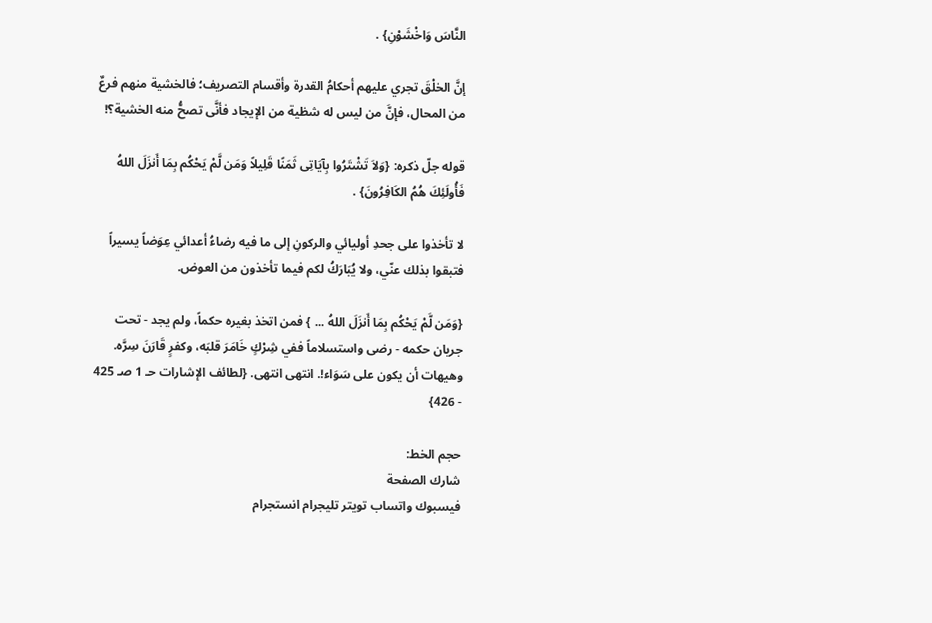النَّاسَ وَاخْشَوْنِ} .

إنَّ الخلْقَ تجري عليهم أحكامُ القدرة وأقسام التصريف؛ فالخشية منهم فرعٌ من المحال، فإنَّ من ليس له شظية من الإيجاد فأنَّى تصحُّ منه الخشية؟!

قوله جلّ ذكره: {وَلاَ تَشْتَرُوا بِآيَاتِى ثَمَنًا قَلِيلاً وَمَن لَّمْ يَحْكُم بِمَا أَنزَلَ اللهُ فَأُولَئِكَ هُمُ الكَافِرُونَ} .

لا تأخذوا على جحدِ أوليائي والركونِ إلى ما فيه رضاءُ أعدائي عِوَضاً يسيراً فتبقوا بذلك عنّي، ولا يُبَارَكُ لكم فيما تأخذون من العوض.

{وَمَن لَّمْ يَحْكُم بِمَا أَنزَلَ اللهُ ... } فمن اتخذ بغيره حكماً، ولم يجد - تحت جريان حكمه - رضى واستسلاماً ففي شِرْكٍ خَامَرَ قلبَه، وكفرٍ قَارَنَ سِرَّه. وهيهات أن يكون على سَوَاء!. انتهى انتهى. {لطائف الإشارات حـ 1 صـ 425 - 426}

حجم الخط:
شارك الصفحة
فيسبوك واتساب تويتر تليجرام انستجرام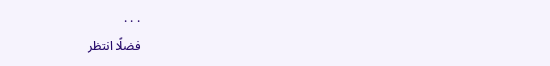. . .
فضلًا انتظر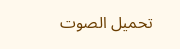تحميل الصوت